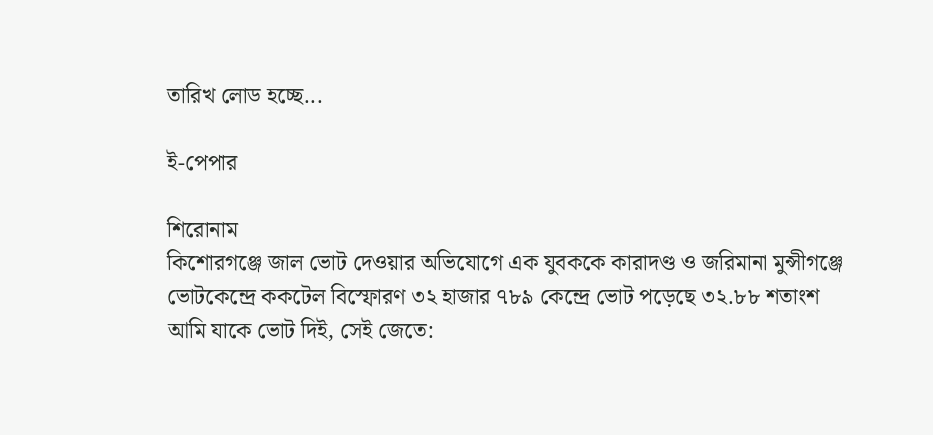তারিখ লোড হচ্ছে...

ই-পেপার

শিরোনাম
কিশোরগঞ্জে জাল ভোট দেওয়ার অভিযোগে এক যুবককে কারাদণ্ড ও জরিমানা মুন্সীগঞ্জে ভোটকেন্দ্রে ককটেল বিস্ফোরণ ৩২ হাজার ৭৮৯ কেন্দ্রে ভোট পড়েছে ৩২.৮৮ শতাংশ আমি যাকে ভোট দিই, সেই জেতে: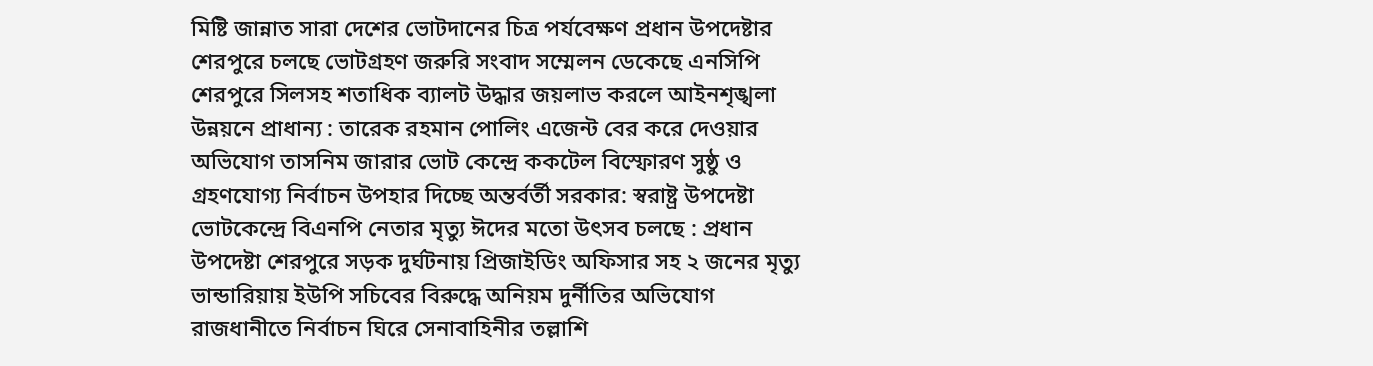মিষ্টি জান্নাত সারা দেশের ভোটদানের চিত্র পর্যবেক্ষণ প্রধান উপদেষ্টার শেরপুরে চলছে ভোটগ্রহণ জরুরি সংবাদ সম্মেলন ডেকেছে এনসিপি শেরপুরে সিলসহ শতাধিক ব্যালট উদ্ধার জয়লাভ করলে আইনশৃঙ্খলা উন্নয়নে প্রাধান্য : তারেক রহমান পোলিং এজেন্ট বের করে দেওয়ার অভিযোগ তাসনিম জারার ভোট কেন্দ্রে ককটেল বিস্ফোরণ সুষ্ঠু ও গ্রহণযোগ্য নির্বাচন উপহার দিচ্ছে অন্তর্বর্তী সরকার: স্বরাষ্ট্র উপদেষ্টা ভোটকেন্দ্রে বিএনপি নেতার মৃত্যু ঈদের মতো উৎসব চলছে : প্রধান উপদেষ্টা শেরপুরে সড়ক দুর্ঘটনায় প্রিজাইডিং অফিসার সহ ২ জনের মৃত্যু ভান্ডারিয়ায় ইউপি সচিবের বিরুদ্ধে অনিয়ম দুর্নীতির অভিযোগ রাজধানীতে নির্বাচন ঘিরে সেনাবাহিনীর তল্লাশি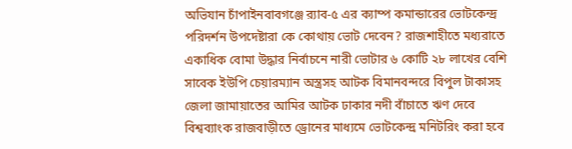অভিযান চাঁপাইনবাবগঞ্জে র‍্যাব-৫ এর ক্যাম্প কমান্ডারের ভোটকেন্দ্র পরিদর্শন উপদেষ্টারা কে কোথায় ভোট দেবেন? রাজশাহীতে মধ্যরাতে একাধিক বোমা উদ্ধার নির্বাচনে নারী ভোটার ৬ কোটি ২৮ লাখের বেশি সাবেক ইউপি চেয়ারম্যান অস্ত্রসহ আটক বিমানবন্দরে বিপুল টাকাসহ জেলা জামায়াতের আমির আটক ঢাকার নদী বাঁচাতে ঋণ দেবে বিশ্বব্যাংক রাজবাড়ীতে ড্রোনের মাধ্যমে ভোটকেন্দ্র মনিটরিং করা হবে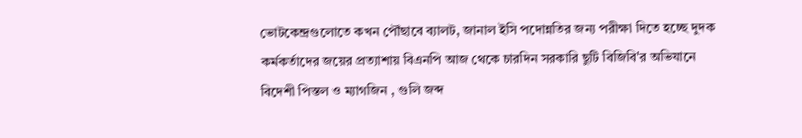ভোটকেন্দ্রগুলোতে কখন পৌঁছাবে ব্যালট, জানাল ইসি পদোন্নতির জন্য পরীক্ষা দিতে হচ্ছে দুদক কর্মকর্তাদের জয়ের প্রত্যাশায় বিএনপি আজ থেকে চারদিন সরকারি ছুটি বিজিবি'র অভিযানে বিদেশী পিস্তল ও ম্যাগজিন , গুলি জব্দ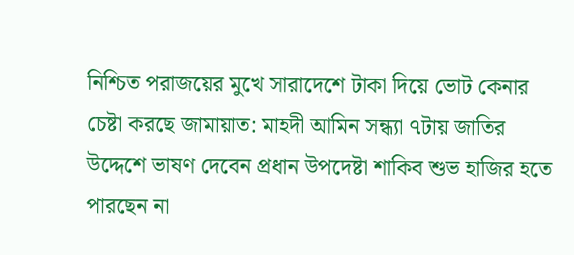নিশ্চিত পরাজয়ের মুখে সারাদেশে টাকা দিয়ে ভোট কেনার চেষ্টা করছে জামায়াত: মাহদী আমিন সন্ধ্যা ৭টায় জাতির উদ্দেশে ভাষণ দেবেন প্রধান উপদেষ্টা শাকিব শুভ হাজির হতে পারছেন না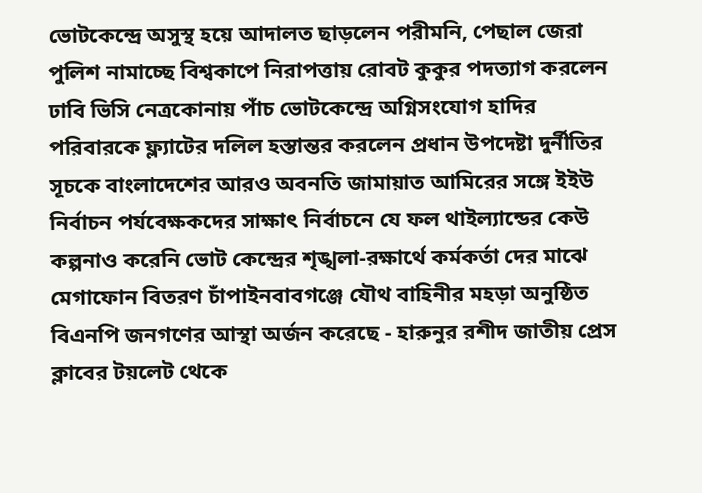ভোটকেন্দ্রে অসুস্থ হয়ে আদালত ছাড়লেন পরীমনি, পেছাল জেরা পুলিশ নামাচ্ছে বিশ্বকাপে নিরাপত্তায় রোবট কুকুর পদত্যাগ করলেন ঢাবি ভিসি নেত্রকোনায় পাঁচ ভোটকেন্দ্রে অগ্নিসংযোগ হাদির পরিবারকে ফ্ল্যাটের দলিল হস্তান্তর করলেন প্রধান উপদেষ্টা দুর্নীতির সূচকে বাংলাদেশের আরও অবনতি জামায়াত আমিরের সঙ্গে ইইউ নির্বাচন পর্যবেক্ষকদের সাক্ষাৎ নির্বাচনে যে ফল থাইল্যান্ডের কেউ কল্পনাও করেনি ভোট কেন্দ্রের শৃঙ্খলা-রক্ষার্থে কর্মকর্তা দের মাঝে মেগাফোন বিতরণ চাঁপাইনবাবগঞ্জে যৌথ বাহিনীর মহড়া অনুষ্ঠিত বিএনপি জনগণের আস্থা অর্জন করেছে - হারুনুর রশীদ জাতীয় প্রেস ক্লাবের টয়লেট থেকে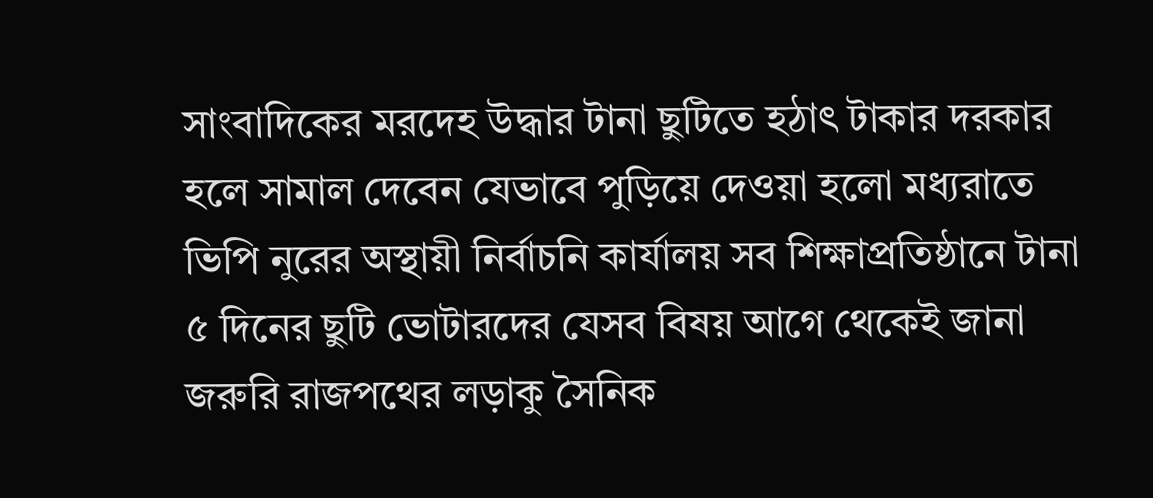সাংবাদিকের মরদেহ উদ্ধার টানা ছুটিতে হঠাৎ টাকার দরকার হলে সামাল দেবেন যেভাবে পুড়িয়ে দেওয়া হলো মধ্যরাতে ভিপি নুরের অস্থায়ী নির্বাচনি কার্যালয় সব শিক্ষাপ্রতিষ্ঠানে টানা ৫ দিনের ছুটি ভোটারদের যেসব বিষয় আগে থেকেই জানা জরুরি রাজপথের লড়াকু সৈনিক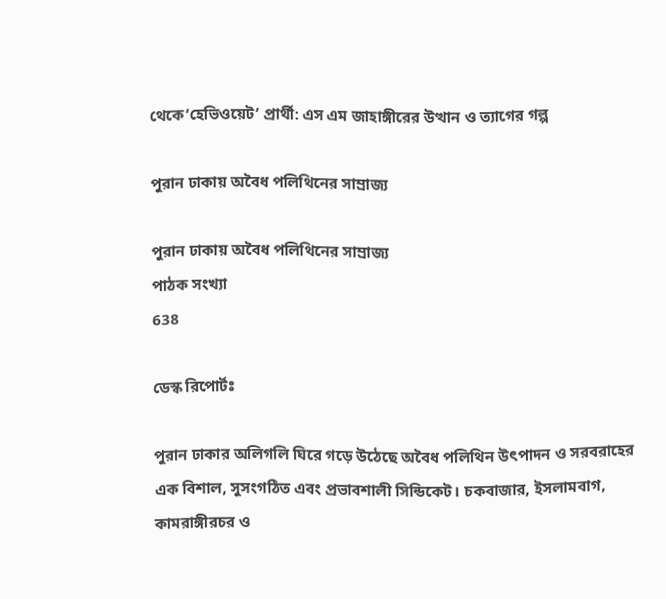থেকে‘হেভিওয়েট’ প্রার্থী: এস এম জাহাঙ্গীরের উত্থান ও ত্যাগের গল্প

পুরান ঢাকায় অবৈধ পলিথিনের সাম্রাজ্য

পুরান ঢাকায় অবৈধ পলিথিনের সাম্রাজ্য
পাঠক সংখ্যা
638

ডেস্ক রিপোর্টঃ

পুরান ঢাকার অলিগলি ঘিরে গড়ে উঠেছে অবৈধ পলিথিন উৎপাদন ও সরবরাহের এক বিশাল, সুসংগঠিত এবং প্রভাবশালী সিন্ডিকেট। চকবাজার, ইসলামবাগ, কামরাঙ্গীরচর ও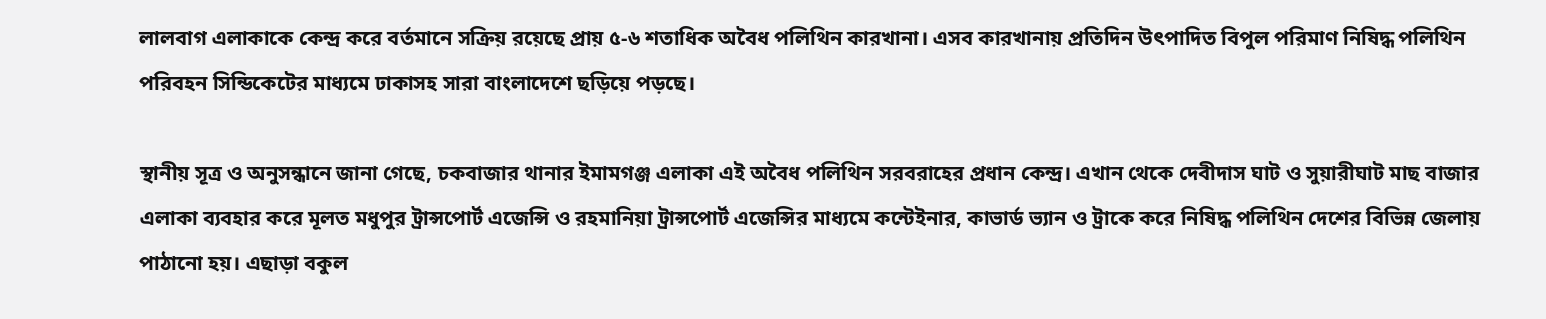লালবাগ এলাকাকে কেন্দ্র করে বর্তমানে সক্রিয় রয়েছে প্রায় ৫-৬ শতাধিক অবৈধ পলিথিন কারখানা। এসব কারখানায় প্রতিদিন উৎপাদিত বিপুল পরিমাণ নিষিদ্ধ পলিথিন পরিবহন সিন্ডিকেটের মাধ্যমে ঢাকাসহ সারা বাংলাদেশে ছড়িয়ে পড়ছে।

স্থানীয় সূত্র ও অনুসন্ধানে জানা গেছে, চকবাজার থানার ইমামগঞ্জ এলাকা এই অবৈধ পলিথিন সরবরাহের প্রধান কেন্দ্র। এখান থেকে দেবীদাস ঘাট ও সুয়ারীঘাট মাছ বাজার এলাকা ব্যবহার করে মূলত মধুপুর ট্রান্সপোর্ট এজেন্সি ও রহমানিয়া ট্রান্সপোর্ট এজেন্সির মাধ্যমে কন্টেইনার, কাভার্ড ভ্যান ও ট্রাকে করে নিষিদ্ধ পলিথিন দেশের বিভিন্ন জেলায় পাঠানো হয়। এছাড়া বকুল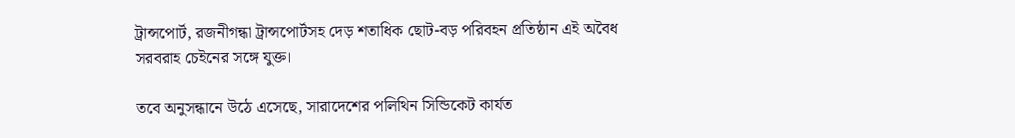ট্রান্সপোর্ট, রজনীগন্ধা ট্রান্সপোর্টসহ দেড় শতাধিক ছোট-বড় পরিবহন প্রতিষ্ঠান এই অবৈধ সরবরাহ চেইনের সঙ্গে যুক্ত।

তবে অনুসন্ধানে উঠে এসেছে, সারাদেশের পলিথিন সিন্ডিকেট কার্যত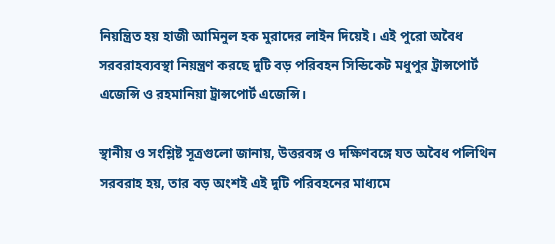নিয়ন্ত্রিত হয় হাজী আমিনুল হক মুরাদের লাইন দিয়েই। এই পুরো অবৈধ সরবরাহব্যবস্থা নিয়ন্ত্রণ করছে দুটি বড় পরিবহন সিন্ডিকেট মধুপুর ট্রান্সপোর্ট এজেন্সি ও রহমানিয়া ট্রান্সপোর্ট এজেন্সি।

স্থানীয় ও সংশ্লিষ্ট সূত্রগুলো জানায়, উত্তরবঙ্গ ও দক্ষিণবঙ্গে যত অবৈধ পলিথিন সরবরাহ হয়, তার বড় অংশই এই দুটি পরিবহনের মাধ্যমে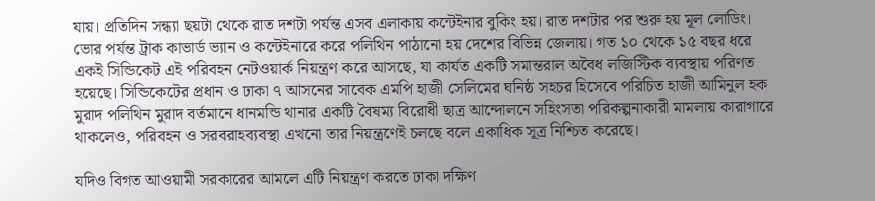যায়। প্রতিদিন সন্ধ্যা ছয়টা থেকে রাত দশটা পর্যন্ত এসব এলাকায় কন্টেইনার বুকিং হয়। রাত দশটার পর শুরু হয় মূল লোডিং। ভোর পর্যন্ত ট্রাক কাভার্ড ভ্যান ও কন্টেইনারে করে পলিথিন পাঠানো হয় দেশের বিভিন্ন জেলায়। গত ১০ থেকে ১৫ বছর ধরে একই সিন্ডিকেট এই পরিবহন নেটওয়ার্ক নিয়ন্ত্রণ করে আসছে, যা কার্যত একটি সমান্তরাল অবৈধ লজিস্টিক ব্যবস্থায় পরিণত হয়েছে। সিন্ডিকেটের প্রধান ও ঢাকা ৭ আসনের সাবেক এমপি হাজী সেলিমের ঘনিষ্ঠ সহচর হিসেবে পরিচিত হাজী আমিনুল হক মুরাদ পলিথিন মুরাদ বর্তমানে ধানমন্ডি থানার একটি বৈষম্য বিরোধী ছাত্র আন্দোলনে সহিংসতা পরিকল্পনাকারী মামলায় কারাগারে থাকলেও, পরিবহন ও সরবরাহব্যবস্থা এখনো তার নিয়ন্ত্রণেই চলছে বলে একাধিক সূত্র নিশ্চিত করেছে।

যদিও বিগত আওয়ামী সরকারের আমলে এটি নিয়ন্ত্রণ করতে ঢাকা দক্ষিণ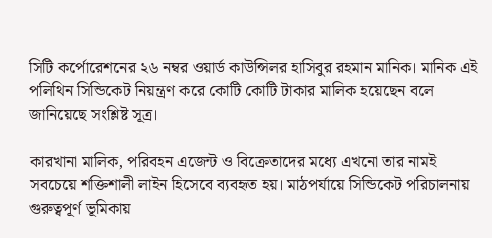সিটি কর্পোরেশনের ২৬ নম্বর ওয়ার্ড কাউন্সিলর হাসিবুর রহমান মানিক। মানিক এই পলিথিন সিন্ডিকেট নিয়ন্ত্রণ করে কোটি কোটি টাকার মালিক হয়েছেন বলে জানিয়েছে সংশ্লিষ্ট সূত্র।

কারখানা মালিক, পরিবহন এজেন্ট ও বিক্রেতাদের মধ্যে এখনো তার নামই সবচেয়ে শক্তিশালী লাইন হিসেবে ব্যবহৃত হয়। মাঠপর্যায়ে সিন্ডিকেট পরিচালনায় গুরুত্বপূর্ণ ভূমিকায়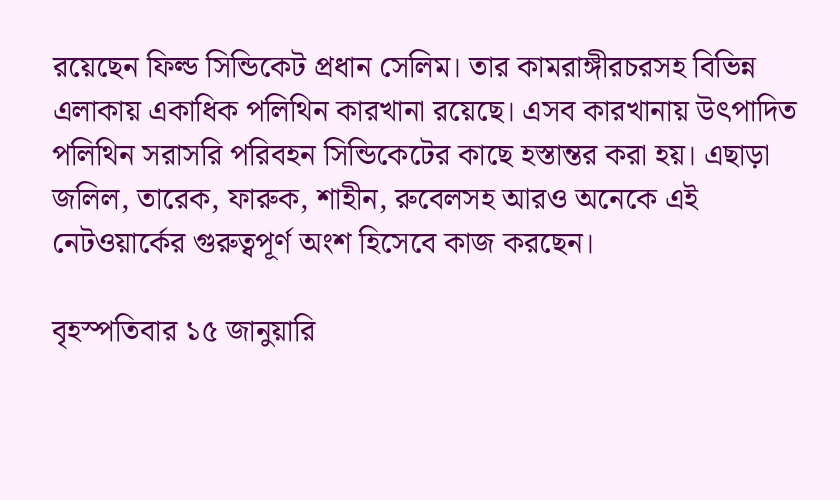রয়েছেন ফিল্ড সিন্ডিকেট প্রধান সেলিম। তার কামরাঙ্গীরচরসহ বিভিন্ন এলাকায় একাধিক পলিথিন কারখানা রয়েছে। এসব কারখানায় উৎপাদিত পলিথিন সরাসরি পরিবহন সিন্ডিকেটের কাছে হস্তান্তর করা হয়। এছাড়া জলিল, তারেক, ফারুক, শাহীন, রুবেলসহ আরও অনেকে এই নেটওয়ার্কের গুরুত্বপূর্ণ অংশ হিসেবে কাজ করছেন।

বৃহস্পতিবার ১৫ জানুয়ারি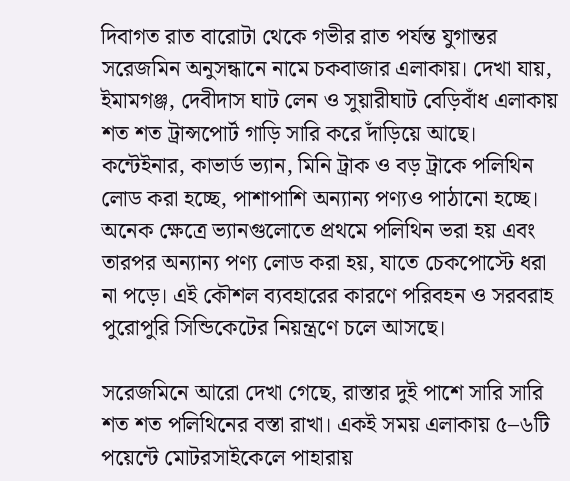দিবাগত রাত বারোটা থেকে গভীর রাত পর্যন্ত যুগান্তর সরেজমিন অনুসন্ধানে নামে চকবাজার এলাকায়। দেখা যায়, ইমামগঞ্জ, দেবীদাস ঘাট লেন ও সুয়ারীঘাট বেড়িবাঁধ এলাকায় শত শত ট্রান্সপোর্ট গাড়ি সারি করে দাঁড়িয়ে আছে। কন্টেইনার, কাভার্ড ভ্যান, মিনি ট্রাক ও বড় ট্রাকে পলিথিন লোড করা হচ্ছে, পাশাপাশি অন্যান্য পণ্যও পাঠানো হচ্ছে। অনেক ক্ষেত্রে ভ্যানগুলোতে প্রথমে পলিথিন ভরা হয় এবং তারপর অন্যান্য পণ্য লোড করা হয়, যাতে চেকপোস্টে ধরা না পড়ে। এই কৌশল ব্যবহারের কারণে পরিবহন ও সরবরাহ পুরোপুরি সিন্ডিকেটের নিয়ন্ত্রণে চলে আসছে।

সরেজমিনে আরো দেখা গেছে, রাস্তার দুই পাশে সারি সারি শত শত পলিথিনের বস্তা রাখা। একই সময় এলাকায় ৫–৬টি পয়েন্টে মোটরসাইকেলে পাহারায়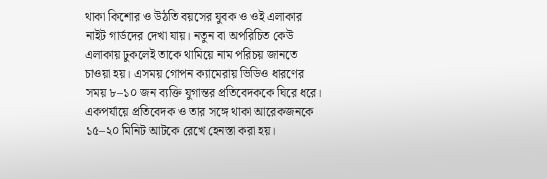থাকা কিশোর ও উঠতি বয়সের যুবক ও ওই এলাকার নাইট গার্ডদের দেখা যায়। নতুন বা অপরিচিত কেউ এলাকায় ঢুকলেই তাকে থামিয়ে নাম পরিচয় জানতে চাওয়া হয়। এসময় গোপন ক্যামেরায় ভিডিও ধারণের সময় ৮–১০ জন ব্যক্তি যুগান্তর প্রতিবেদককে ঘিরে ধরে। একপর্যায়ে প্রতিবেদক ও তার সঙ্গে থাকা আরেকজনকে ১৫–২০ মিনিট আটকে রেখে হেনস্তা করা হয়।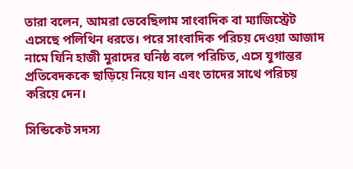তারা বলেন, আমরা ভেবেছিলাম সাংবাদিক বা ম্যাজিস্ট্রেট এসেছে পলিথিন ধরতে। পরে সাংবাদিক পরিচয় দেওয়া আজাদ নামে যিনি হাজী মুরাদের ঘনিষ্ঠ বলে পরিচিত, এসে যুগান্তর প্রতিবেদককে ছাড়িয়ে নিয়ে যান এবং তাদের সাথে পরিচয় করিয়ে দেন।

সিন্ডিকেট সদস্য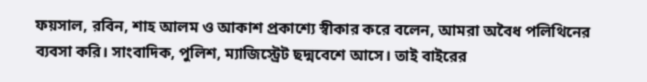ফয়সাল, রবিন, শাহ আলম ও আকাশ প্রকাশ্যে স্বীকার করে বলেন, আমরা অবৈধ পলিথিনের ব্যবসা করি। সাংবাদিক, পুলিশ, ম্যাজিস্ট্রেট ছদ্মবেশে আসে। তাই বাইরের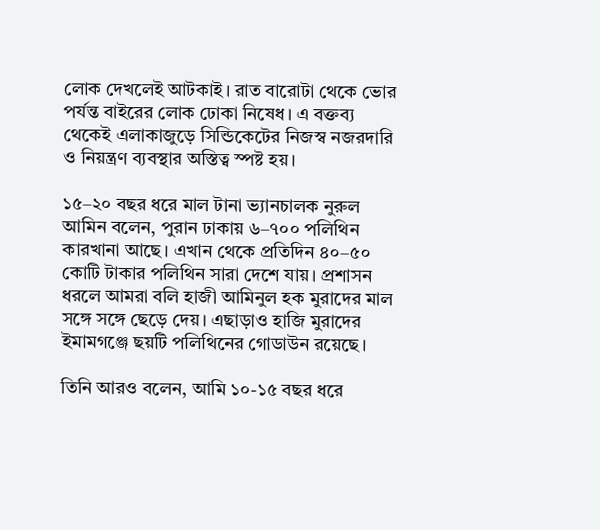লোক দেখলেই আটকাই। রাত বারোটা থেকে ভোর পর্যন্ত বাইরের লোক ঢোকা নিষেধ। এ বক্তব্য থেকেই এলাকাজুড়ে সিন্ডিকেটের নিজস্ব নজরদারি ও নিয়ন্ত্রণ ব্যবস্থার অস্তিত্ব স্পষ্ট হয়।

১৫–২০ বছর ধরে মাল টানা ভ্যানচালক নুরুল আমিন বলেন, পুরান ঢাকায় ৬–৭০০ পলিথিন কারখানা আছে। এখান থেকে প্রতিদিন ৪০–৫০ কোটি টাকার পলিথিন সারা দেশে যায়। প্রশাসন ধরলে আমরা বলি হাজী আমিনুল হক মুরাদের মাল সঙ্গে সঙ্গে ছেড়ে দেয়। এছাড়াও হাজি মুরাদের ইমামগঞ্জে ছয়টি পলিথিনের গোডাউন রয়েছে।

তিনি আরও বলেন, আমি ১০-১৫ বছর ধরে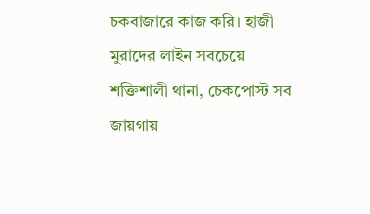চকবাজারে কাজ করি। হাজী মুরাদের লাইন সবচেয়ে শক্তিশালী থানা, চেকপোস্ট সব জায়গায়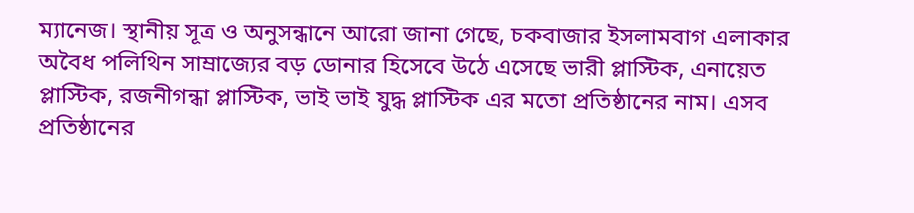ম্যানেজ। স্থানীয় সূত্র ও অনুসন্ধানে আরো জানা গেছে, চকবাজার ইসলামবাগ এলাকার অবৈধ পলিথিন সাম্রাজ্যের বড় ডোনার হিসেবে উঠে এসেছে ভারী প্লাস্টিক, এনায়েত প্লাস্টিক, রজনীগন্ধা প্লাস্টিক, ভাই ভাই যুদ্ধ প্লাস্টিক এর মতো প্রতিষ্ঠানের নাম। এসব প্রতিষ্ঠানের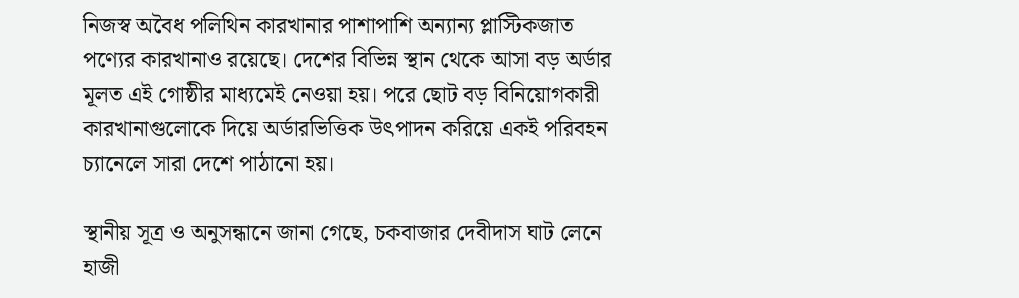নিজস্ব অবৈধ পলিথিন কারখানার পাশাপাশি অন্যান্য প্লাস্টিকজাত পণ্যের কারখানাও রয়েছে। দেশের বিভিন্ন স্থান থেকে আসা বড় অর্ডার মূলত এই গোষ্ঠীর মাধ্যমেই নেওয়া হয়। পরে ছোট বড় বিনিয়োগকারী কারখানাগুলোকে দিয়ে অর্ডারভিত্তিক উৎপাদন করিয়ে একই পরিবহন চ্যানেলে সারা দেশে পাঠানো হয়।

স্থানীয় সূত্র ও অনুসন্ধানে জানা গেছে, চকবাজার দেবীদাস ঘাট লেনে হাজী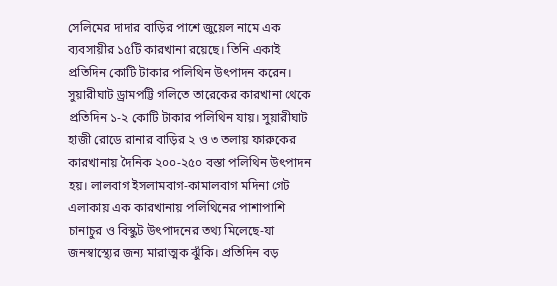সেলিমের দাদার বাড়ির পাশে জুয়েল নামে এক ব্যবসায়ীর ১৫টি কারখানা রয়েছে। তিনি একাই প্রতিদিন কোটি টাকার পলিথিন উৎপাদন করেন। সুয়ারীঘাট ড্রামপট্টি গলিতে তারেকের কারখানা থেকে প্রতিদিন ১-২ কোটি টাকার পলিথিন যায়। সুয়ারীঘাট হাজী রোডে রানার বাড়ির ২ ও ৩ তলায় ফারুকের কারখানায় দৈনিক ২০০-২৫০ বস্তা পলিথিন উৎপাদন হয়। লালবাগ ইসলামবাগ-কামালবাগ মদিনা গেট এলাকায় এক কারখানায় পলিথিনের পাশাপাশি চানাচুর ও বিস্কুট উৎপাদনের তথ্য মিলেছে-যা জনস্বাস্থ্যের জন্য মারাত্মক ঝুঁকি। প্রতিদিন বড়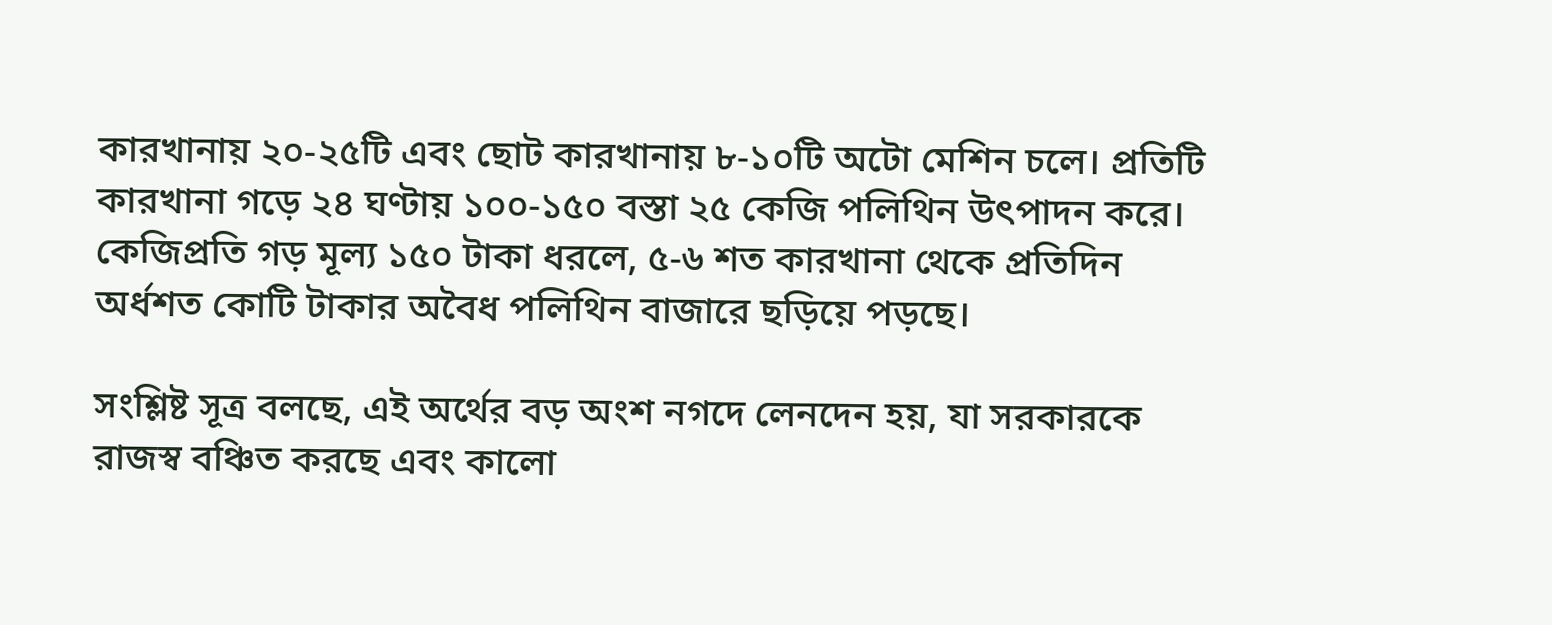কারখানায় ২০-২৫টি এবং ছোট কারখানায় ৮-১০টি অটো মেশিন চলে। প্রতিটি কারখানা গড়ে ২৪ ঘণ্টায় ১০০-১৫০ বস্তা ২৫ কেজি পলিথিন উৎপাদন করে। কেজিপ্রতি গড় মূল্য ১৫০ টাকা ধরলে, ৫-৬ শত কারখানা থেকে প্রতিদিন অর্ধশত কোটি টাকার অবৈধ পলিথিন বাজারে ছড়িয়ে পড়ছে।

সংশ্লিষ্ট সূত্র বলছে, এই অর্থের বড় অংশ নগদে লেনদেন হয়, যা সরকারকে রাজস্ব বঞ্চিত করছে এবং কালো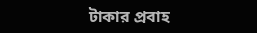টাকার প্রবাহ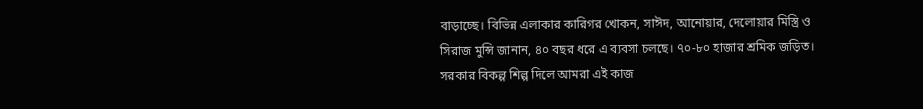বাড়াচ্ছে। বিভিন্ন এলাকার কারিগর খোকন, সাঈদ, আনোয়ার, দেলোয়ার মিস্ত্রি ও সিরাজ মুন্সি জানান, ৪০ বছর ধরে এ ব্যবসা চলছে। ৭০-৮০ হাজার শ্রমিক জড়িত। সরকার বিকল্প শিল্প দিলে আমরা এই কাজ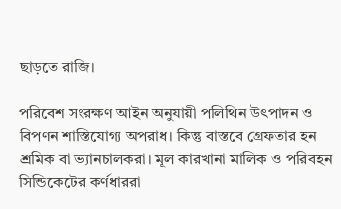ছাড়তে রাজি।

পরিবেশ সংরক্ষণ আইন অনুযায়ী পলিথিন উৎপাদন ও বিপণন শাস্তিযোগ্য অপরাধ। কিন্তু বাস্তবে গ্রেফতার হন শ্রমিক বা ভ্যানচালকরা। মূল কারখানা মালিক ও পরিবহন সিন্ডিকেটের কর্ণধাররা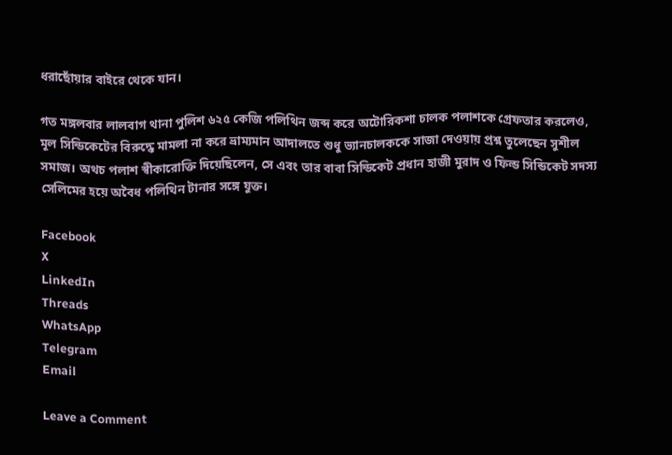ধরাছোঁয়ার বাইরে থেকে যান।

গত মঙ্গলবার লালবাগ থানা পুলিশ ৬২৫ কেজি পলিথিন জব্দ করে অটোরিকশা চালক পলাশকে গ্রেফতার করলেও, মূল সিন্ডিকেটের বিরুদ্ধে মামলা না করে ভ্রাম্যমান আদালতে শুধু ভ্যানচালককে সাজা দেওয়ায় প্রশ্ন তুলেছেন সুশীল সমাজ। অথচ পলাশ স্বীকারোক্তি দিয়েছিলেন, সে এবং তার বাবা সিন্ডিকেট প্রধান হাজী মুরাদ ও ফিল্ড সিন্ডিকেট সদস্য সেলিমের হয়ে অবৈধ পলিথিন টানার সঙ্গে যুক্ত।

Facebook
X
LinkedIn
Threads
WhatsApp
Telegram
Email

Leave a Comment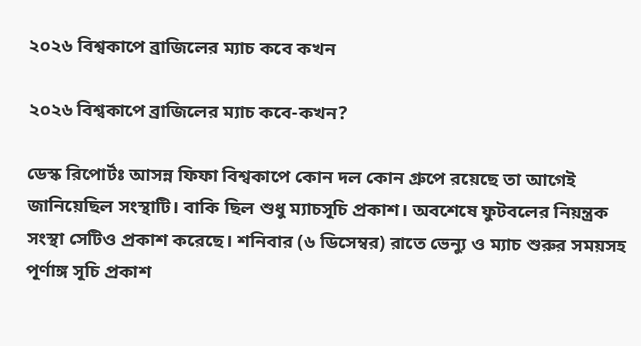২০২৬ বিশ্বকাপে ব্রাজিলের ম্যাচ কবে কখন

২০২৬ বিশ্বকাপে ব্রাজিলের ম্যাচ কবে-কখন?

ডেস্ক রিপোর্টঃ আসন্ন ফিফা বিশ্বকাপে কোন দল কোন গ্রুপে রয়েছে তা আগেই জানিয়েছিল সংস্থাটি। বাকি ছিল শুধু ম্যাচসূচি প্রকাশ। অবশেষে ফুটবলের নিয়ন্ত্রক সংস্থা সেটিও প্রকাশ করেছে। শনিবার (৬ ডিসেম্বর) রাতে ভেন্যু ও ম্যাচ শুরুর সময়সহ পূর্ণাঙ্গ সূচি প্রকাশ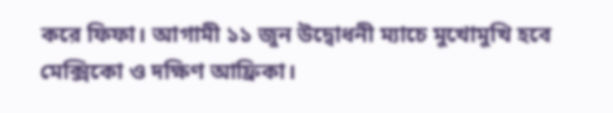করে ফিফা। আগামী ১১ জুন উদ্বোধনী ম্যাচে মুখোমুখি হবে মেক্সিকো ও দক্ষিণ আফ্রিকা।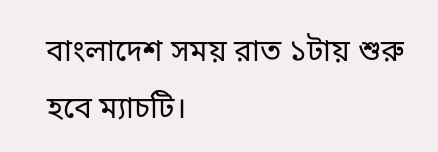বাংলাদেশ সময় রাত ১টায় শুরু হবে ম্যাচটি।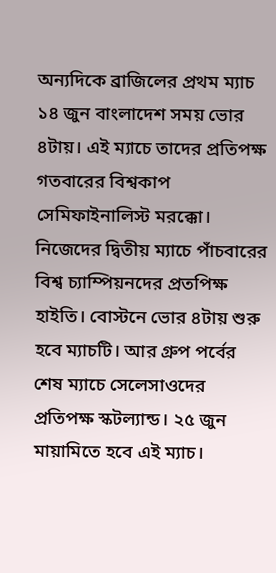অন্যদিকে ব্রাজিলের প্রথম ম্যাচ ১৪ জুন বাংলাদেশ সময় ভোর ৪টায়। এই ম্যাচে তাদের প্রতিপক্ষ গতবারের বিশ্বকাপ সেমিফাইনালিস্ট মরক্কো। নিজেদের দ্বিতীয় ম্যাচে পাঁচবারের বিশ্ব চ্যাম্পিয়নদের প্রতপিক্ষ হাইতি। বোস্টনে ভোর ৪টায় শুরু হবে ম্যাচটি। আর গ্রুপ পর্বের শেষ ম্যাচে সেলেসাওদের প্রতিপক্ষ স্কটল্যান্ড। ২৫ জুন মায়ামিতে হবে এই ম্যাচ।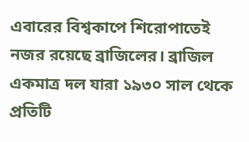এবারের বিশ্বকাপে শিরোপাতেই নজর রয়েছে ব্রাজিলের। ব্রাজিল একমাত্র দল যারা ১৯৩০ সাল থেকে প্রতিটি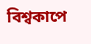বিশ্বকাপে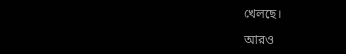খেলছে।

আরও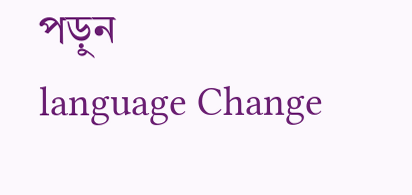পড়ুন
language Change